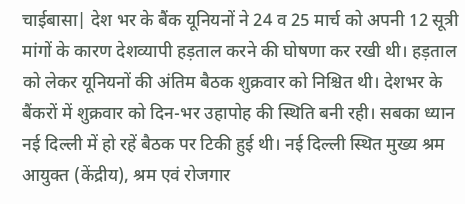चाईबासा| देश भर के बैंक यूनियनों ने 24 व 25 मार्च को अपनी 12 सूत्री मांगों के कारण देशव्यापी हड़ताल करने की घोषणा कर रखी थी। हड़ताल को लेकर यूनियनों की अंतिम बैठक शुक्रवार को निश्चित थी। देशभर के बैंकरों में शुक्रवार को दिन-भर उहापोह की स्थिति बनी रही। सबका ध्यान नई दिल्ली में हो रहें बैठक पर टिकी हुई थी। नई दिल्ली स्थित मुख्य श्रम आयुक्त (केंद्रीय), श्रम एवं रोजगार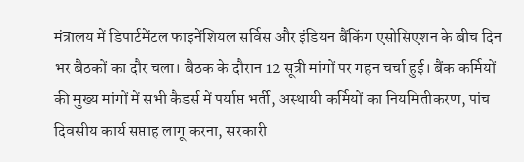मंत्रालय में डिपार्टमेंटल फाइनेंशियल सर्विस और इंडियन बैंकिंग एसोसिएशन के बीच दिन भर बैठकों का दौर चला। बैठक के दौरान 12 सूत्री मांगों पर गहन चर्चा हुई। बैंक कर्मियों की मुख्य मांगों में सभी कैडर्स में पर्याप्त भर्ती, अस्थायी कर्मियों का नियमितीकरण, पांच दिवसीय कार्य सप्ताह लागू करना, सरकारी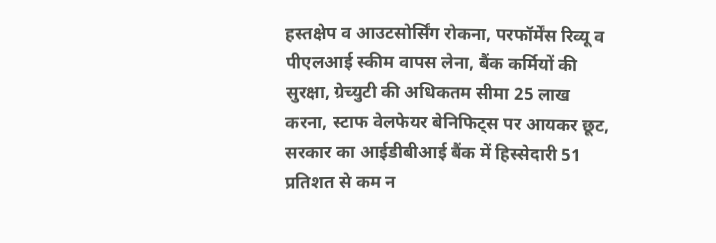हस्तक्षेप व आउटसोर्सिंग रोकना, परफॉर्मेंस रिव्यू व पीएलआई स्कीम वापस लेना, बैंक कर्मियों की सुरक्षा, ग्रेच्युटी की अधिकतम सीमा 25 लाख करना, स्टाफ वेलफेयर बेनिफिट्स पर आयकर छूट, सरकार का आईडीबीआई बैंक में हिस्सेदारी 51 प्रतिशत से कम न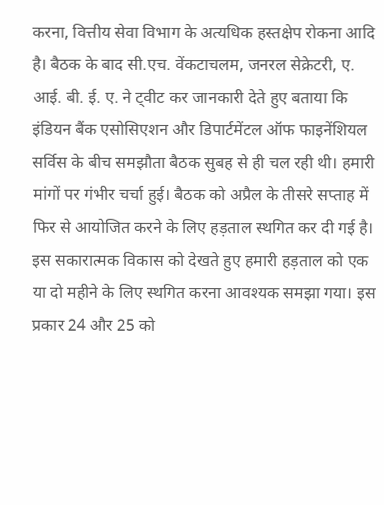करना, वित्तीय सेवा विभाग के अत्यधिक हस्तक्षेप रोकना आदि है। बैठक के बाद सी.एच. वेंकटाचलम, जनरल सेक्रेटरी, ए. आई. बी. ई. ए. ने ट्वीट कर जानकारी देते हुए बताया कि इंडियन बैंक एसोसिएशन और डिपार्टमेंटल ऑफ फाइनेंशियल सर्विस के बीच समझौता बैठक सुबह से ही चल रही थी। हमारी मांगों पर गंभीर चर्चा हुई। बैठक को अप्रैल के तीसरे सप्ताह में फिर से आयोजित करने के लिए हड़ताल स्थगित कर दी गई है। इस सकारात्मक विकास को देखते हुए हमारी हड़ताल को एक या दो महीने के लिए स्थगित करना आवश्यक समझा गया। इस प्रकार 24 और 25 को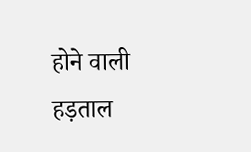होने वाली हड़ताल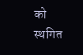को स्थगित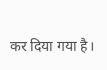कर दिया गया है।